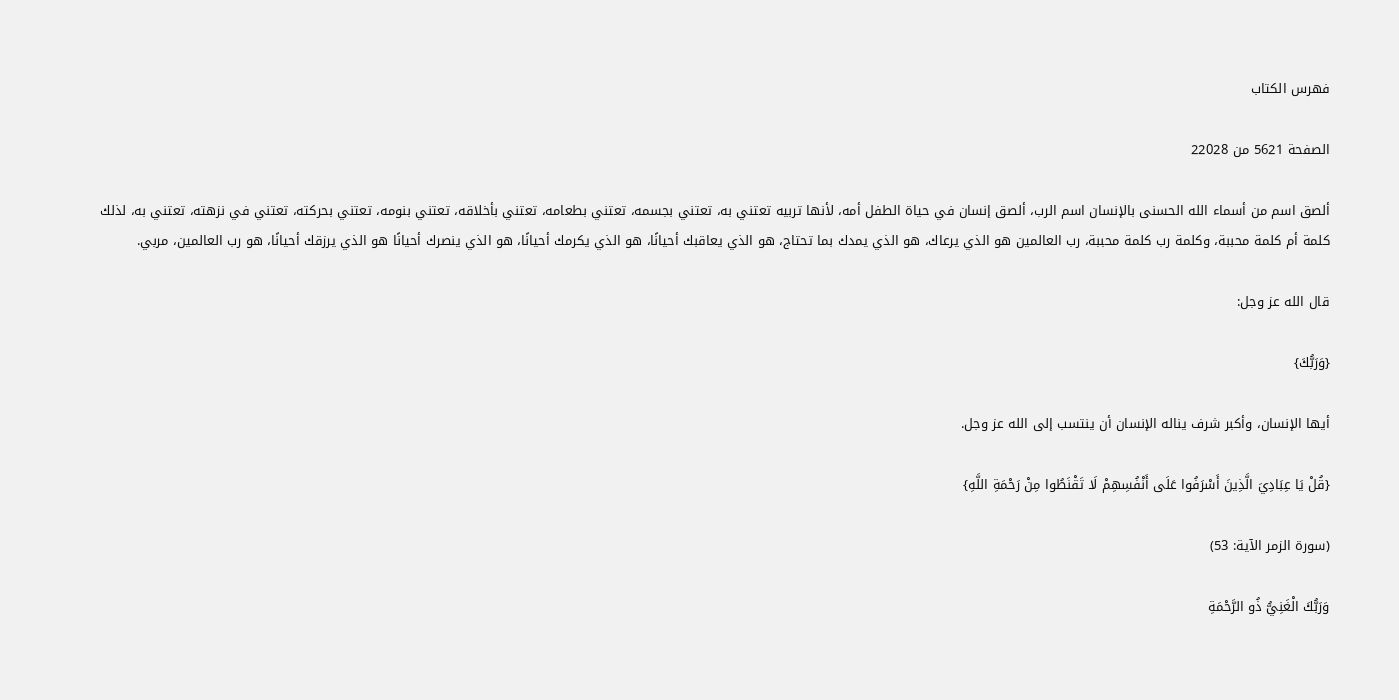فهرس الكتاب

الصفحة 5621 من 22028

ألصق اسم من أسماء الله الحسنى بالإنسان اسم الرب، ألصق إنسان في حياة الطفل أمه، لأنها تربيه تعتني به، تعتني بجسمه، تعتني بطعامه، تعتني بأخلاقه، تعتني بنومه، تعتني بحركته، تعتني في نزهته، تعتني به، لذلك كلمة أم كلمة محببة، وكلمة رب كلمة محببة، رب العالمين هو الذي يرعاك، هو الذي يمدك بما تحتاج، هو الذي يعاقبك أحيانًا، هو الذي يكرمك أحيانًا، هو الذي ينصرك أحيانًا هو الذي يرزقك أحيانًا، هو رب العالمين، مربي.

قال الله عز وجل:

{وَرَبُّكَ}

أيها الإنسان، وأكبر شرف يناله الإنسان أن ينتسب إلى الله عز وجل.

{قُلْ يَا عِبَادِيَ الَّذِينَ أَسْرَفُوا عَلَى أَنْفُسِهِمْ لَا تَقْنَطُوا مِنْ رَحْمَةِ اللَّهِ}

(سورة الزمر الآية: 53)

وَرَبُّكَ الْغَنِيُّ ذُو الرَّحْمَةِ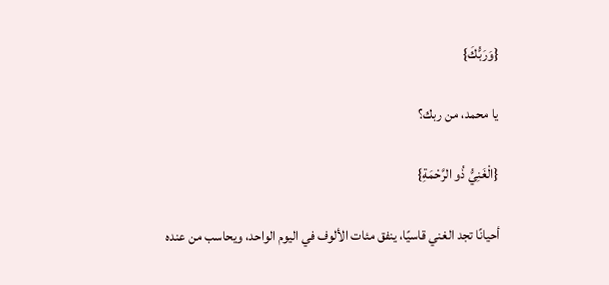{وَرَبُّكَ}

يا محمد، من ربك؟

{الْغَنِيُّ ذُو الرَّحْمَةِ}

أحيانًا تجد الغني قاسيًا، ينفق مئات الألوف في اليوم الواحد، ويحاسب من عنده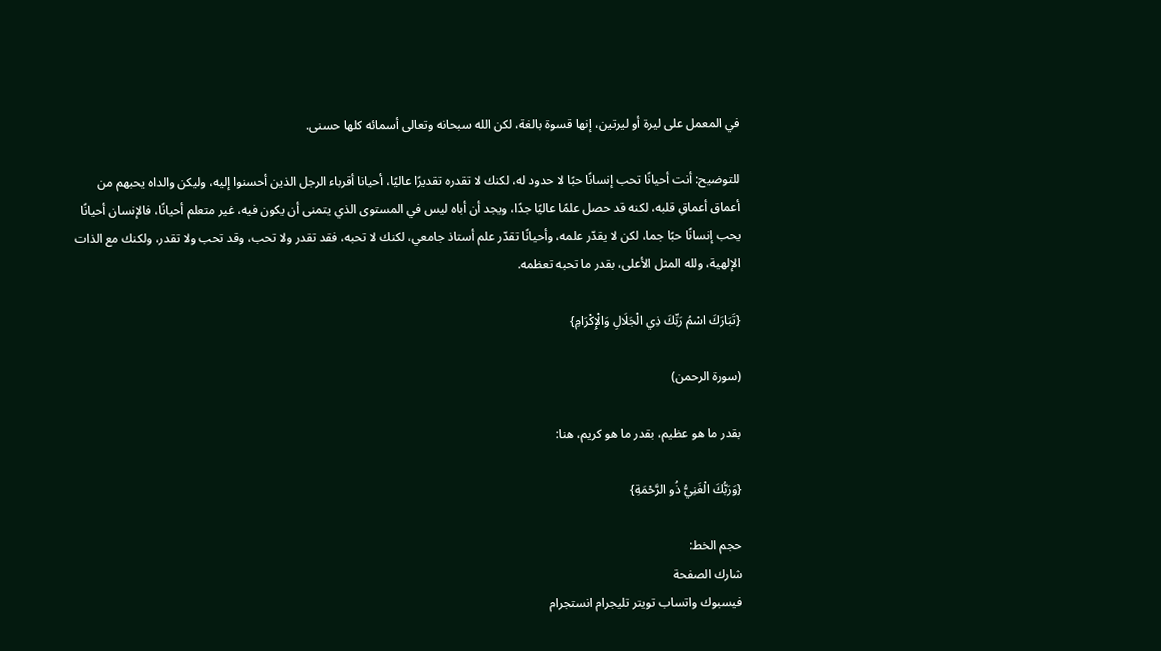في المعمل على ليرة أو ليرتين، إنها قسوة بالغة، لكن الله سبحانه وتعالى أسمائه كلها حسنى.

للتوضيح: أنت أحيانًا تحب إنسانًا حبًا لا حدود له، لكنك لا تقدره تقديرًا عاليًا، أحيانا أقرباء الرجل الذين أحسنوا إليه، وليكن والداه يحبهم من أعماق أعماقِ قلبه، لكنه قد حصل علمًا عاليًا جدًا، ويجد أن أباه ليس في المستوى الذي يتمنى أن يكون فيه، غير متعلم أحيانًا، فالإنسان أحيانًا يحب إنسانًا حبًا جما، لكن لا يقدّر علمه، وأحيانًا تقدّر علم أستاذ جامعي، لكنك لا تحبه، فقد تقدر ولا تحب، وقد تحب ولا تقدر، ولكنك مع الذات الإلهية، ولله المثل الأعلى، بقدر ما تحبه تعظمه.

{تَبَارَكَ اسْمُ رَبِّكَ ذِي الْجَلَالِ وَالْإِكْرَامِ}

(سورة الرحمن)

بقدر ما هو عظيم، بقدر ما هو كريم، هنا:

{وَرَبُّكَ الْغَنِيُّ ذُو الرَّحْمَةِ}

حجم الخط:
شارك الصفحة
فيسبوك واتساب تويتر تليجرام انستجرام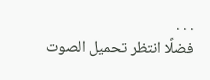. . .
فضلًا انتظر تحميل الصوت